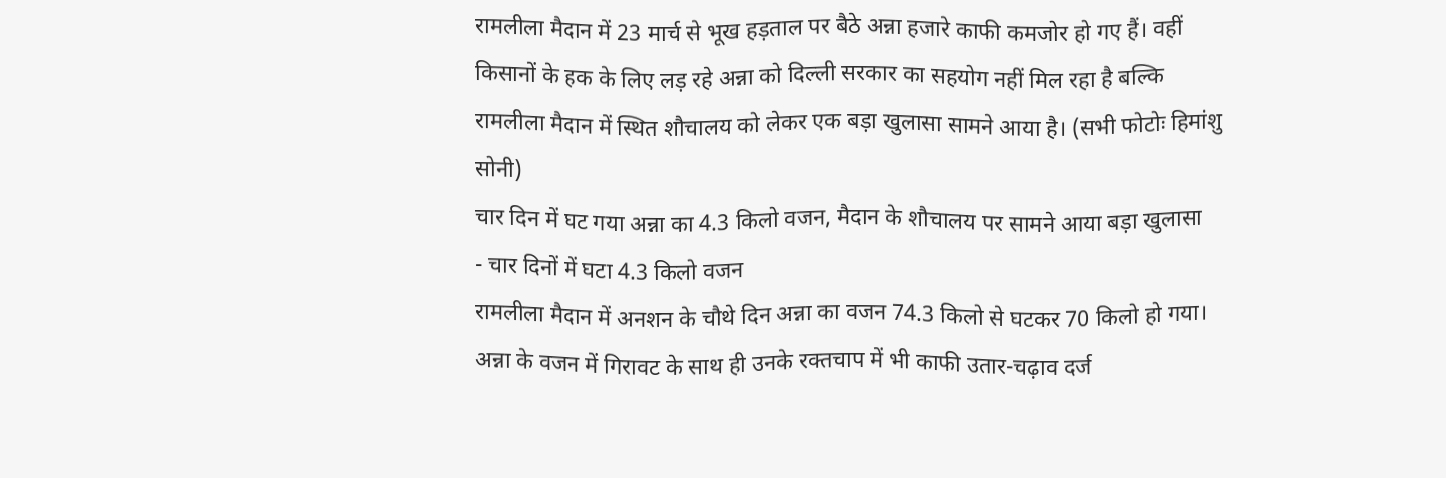रामलीला मैदान में 23 मार्च से भूख हड़ताल पर बैठे अन्ना हजारे काफी कमजोर हो गए हैं। वहीं किसानों के हक के लिए लड़ रहे अन्ना को दिल्ली सरकार का सहयोग नहीं मिल रहा है बल्कि रामलीला मैदान में स्थित शौचालय को लेकर एक बड़ा खुलासा सामने आया है। (सभी फोटोः हिमांशु सोनी)
चार दिन में घट गया अन्ना का 4.3 किलो वजन, मैदान के शौचालय पर सामने आया बड़ा खुलासा
- चार दिनों में घटा 4.3 किलो वजन
रामलीला मैदान में अनशन के चौथे दिन अन्ना का वजन 74.3 किलो से घटकर 70 किलो हो गया। अन्ना के वजन में गिरावट के साथ ही उनके रक्तचाप में भी काफी उतार-चढ़ाव दर्ज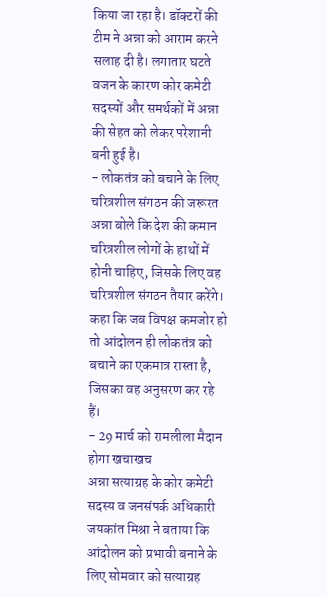किया जा रहा है। डॉक्टरों की टीम ने अन्ना को आराम करने सलाह दी है। लगातार घटते वजन के कारण कोर कमेटी सदस्यों और समर्थकों में अन्ना की सेहत को लेकर परेशानी बनी हुई है।
- लोकतंत्र को बचाने के लिए चरित्रशील संगठन की जरूरत
अन्ना बोले कि देश की कमान चरित्रशील लोगों के हाथों में होनी चाहिए, जिसके लिए वह चरित्रशील संगठन तैयार करेंगे। कहा कि जब विपक्ष कमजोर हो तो आंदोलन ही लोकतंत्र को बचाने का एकमात्र रास्ता है, जिसका वह अनुसरण कर रहे हैं।
- 29 मार्च को रामलीला मैदान होगा खचाखच
अन्ना सत्याग्रह के कोर कमेटी सदस्य व जनसंपर्क अधिकारी जयकांत मिश्रा ने बताया कि आंदोलन को प्रभावी बनाने के लिए सोमवार को सत्याग्रह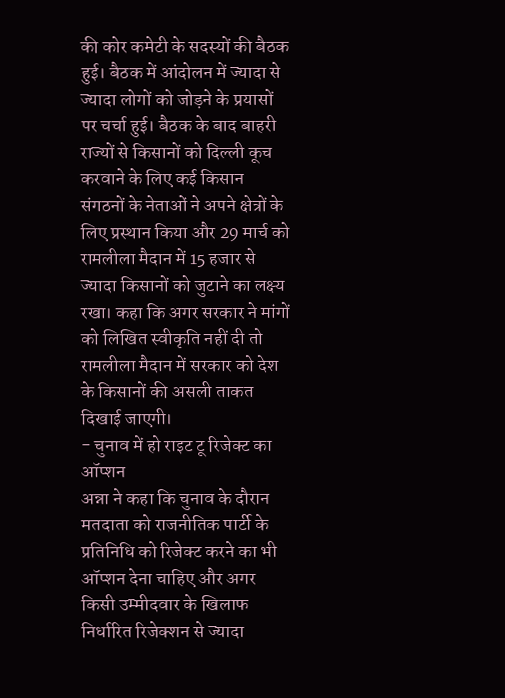की कोर कमेटी के सदस्यों की बैठक हुई। बैठक में आंदोलन में ज्यादा से ज्यादा लोगों को जोड़ने के प्रयासों पर चर्चा हुई। बैठक के बाद बाहरी राज्यों से किसानों को दिल्ली कूच करवाने के लिए कई किसान संगठनों के नेताओं ने अपने क्षेत्रों के लिए प्रस्थान किया और 29 मार्च को रामलीला मैदान में 15 हजार से ज्यादा किसानों को जुटाने का लक्ष्य रखा। कहा कि अगर सरकार ने मांगों को लिखित स्वीकृति नहीं दी तो रामलीला मैदान में सरकार को देश के किसानों की असली ताकत दिखाई जाएगी।
- चुनाव में हो राइट टू रिजेक्ट का ऑप्शन
अन्ना ने कहा कि चुनाव के दौरान मतदाता को राजनीतिक पार्टी के प्रतिनिधि को रिजेक्ट करने का भी ऑप्शन देना चाहिए और अगर किसी उम्मीदवार के खिलाफ निर्धारित रिजेक्शन से ज्यादा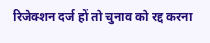रिजेक्शन दर्ज हों तो चुनाव को रद्द करना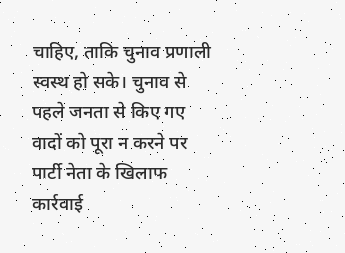चाहिए, ताकि चुनाव प्रणाली स्वस्थ हो सके। चुनाव से पहले जनता से किए गए वादों को पूरा न करने पर पार्टी नेता के खिलाफ कार्रवाई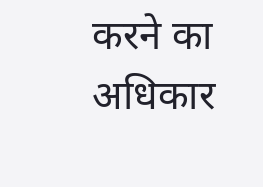करने का अधिकार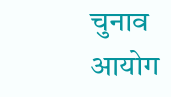चुनाव आयोग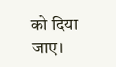को दिया जाए।